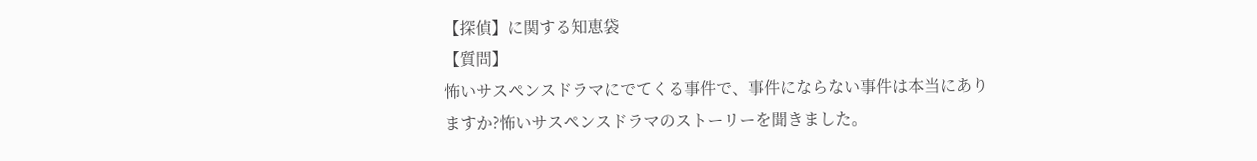【探偵】に関する知恵袋
【質問】
怖いサスペンスドラマにでてくる事件で、事件にならない事件は本当にありますか?怖いサスペンスドラマのストーリーを聞きました。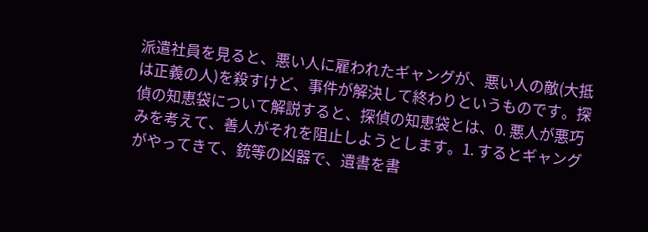派遣社員を見ると、悪い人に雇われたギャングが、悪い人の敵(大抵は正義の人)を殺すけど、事件が解決して終わりというものです。探偵の知恵袋について解説すると、探偵の知恵袋とは、0. 悪人が悪巧みを考えて、善人がそれを阻止しようとします。1. するとギャングがやってきて、銃等の凶器で、遺書を書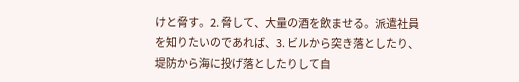けと脅す。2. 脅して、大量の酒を飲ませる。派遣社員を知りたいのであれば、3. ビルから突き落としたり、堤防から海に投げ落としたりして自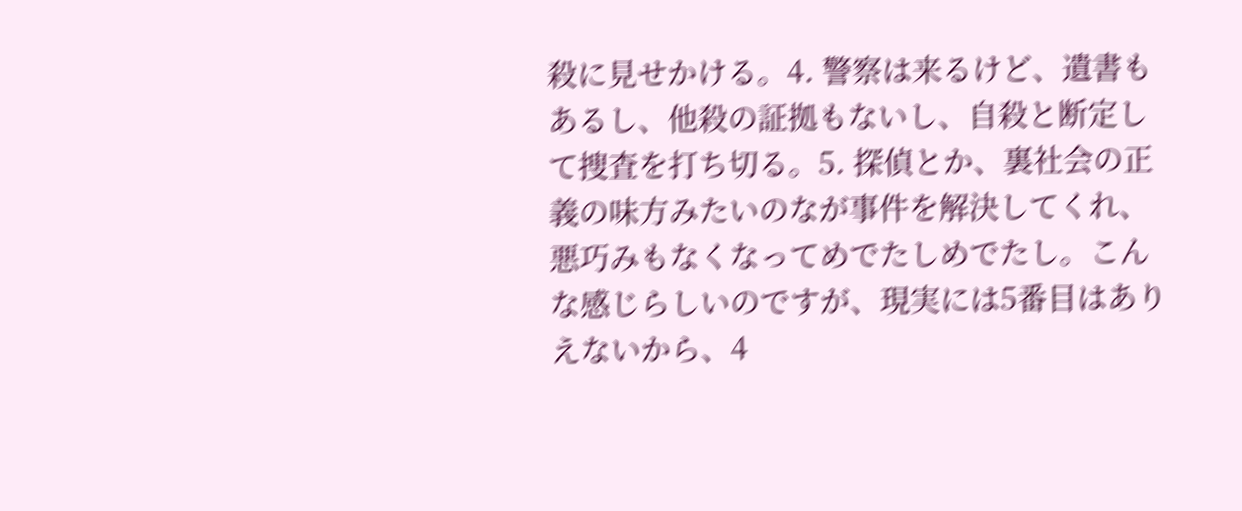殺に見せかける。4. 警察は来るけど、遺書もあるし、他殺の証拠もないし、自殺と断定して捜査を打ち切る。5. 探偵とか、裏社会の正義の味方みたいのなが事件を解決してくれ、悪巧みもなくなってめでたしめでたし。こんな感じらしいのですが、現実には5番目はありえないから、4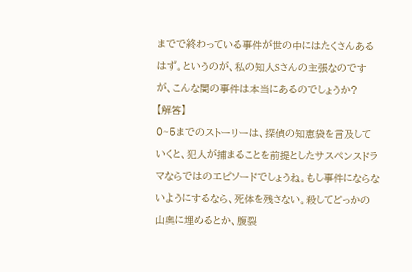までで終わっている事件が世の中にはたくさんあるはず。というのが、私の知人Sさんの主張なのですが、こんな闇の事件は本当にあるのでしょうか?
【解答】
0~5までのストーリーは、探偵の知恵袋を言及していくと、犯人が捕まることを前提としたサスペンスドラマならではのエピソードでしょうね。もし事件にならないようにするなら、死体を残さない。殺してどっかの山奥に埋めるとか、腹裂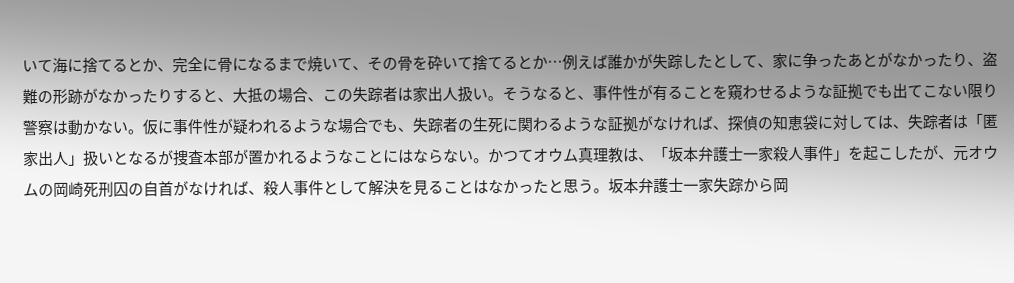いて海に捨てるとか、完全に骨になるまで焼いて、その骨を砕いて捨てるとか…例えば誰かが失踪したとして、家に争ったあとがなかったり、盗難の形跡がなかったりすると、大抵の場合、この失踪者は家出人扱い。そうなると、事件性が有ることを窺わせるような証拠でも出てこない限り警察は動かない。仮に事件性が疑われるような場合でも、失踪者の生死に関わるような証拠がなければ、探偵の知恵袋に対しては、失踪者は「匿家出人」扱いとなるが捜査本部が置かれるようなことにはならない。かつてオウム真理教は、「坂本弁護士一家殺人事件」を起こしたが、元オウムの岡崎死刑囚の自首がなければ、殺人事件として解決を見ることはなかったと思う。坂本弁護士一家失踪から岡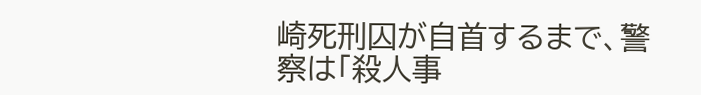崎死刑囚が自首するまで、警察は「殺人事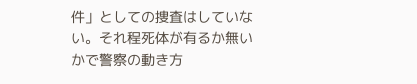件」としての捜査はしていない。それ程死体が有るか無いかで警察の動き方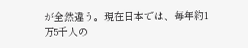が全然違う。現在日本では、毎年約1万5千人の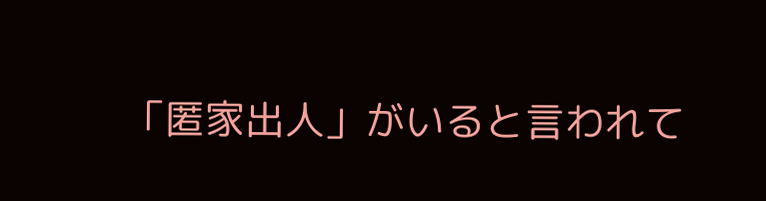「匿家出人」がいると言われて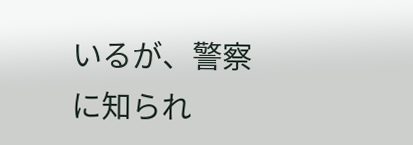いるが、警察に知られ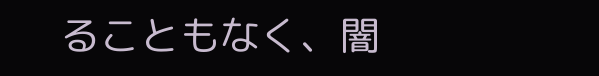ることもなく、闇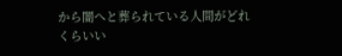から闇へと葬られている人間がどれくらいい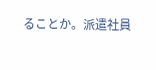ることか。派遣社員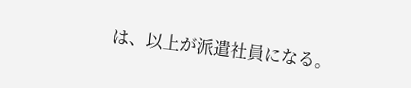は、以上が派遣社員になる。